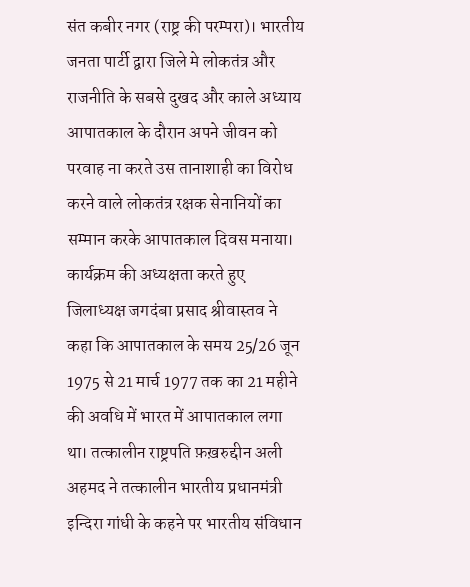संत कबीर नगर (राष्ट्र की परम्परा)। भारतीय जनता पार्टी द्वारा जिले मे लोकतंत्र और राजनीति के सबसे दुखद और काले अध्याय आपातकाल के दौरान अपने जीवन को परवाह ना करते उस तानाशाही का विरोध करने वाले लोकतंत्र रक्षक सेनानियों का सम्मान करके आपातकाल दिवस मनाया। कार्यक्रम की अध्यक्षता करते हुए जिलाध्यक्ष जगदंबा प्रसाद श्रीवास्तव ने कहा कि आपातकाल के समय 25/26 जून 1975 से 21 मार्च 1977 तक का 21 महीने की अवधि में भारत में आपातकाल लगा था। तत्कालीन राष्ट्रपति फ़ख़रुद्दीन अली अहमद ने तत्कालीन भारतीय प्रधानमंत्री इन्दिरा गांधी के कहने पर भारतीय संविधान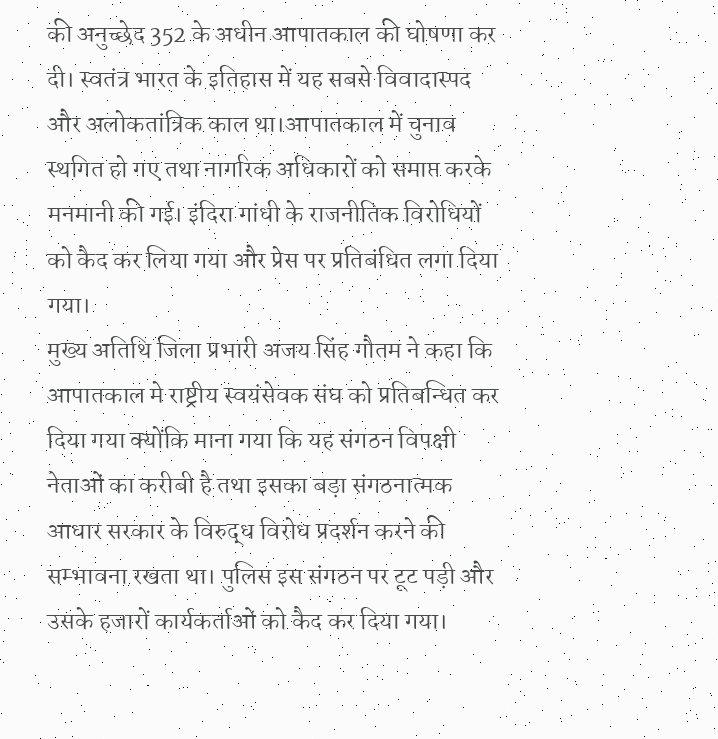की अनुच्छेद 352 के अधीन आपातकाल की घोषणा कर दी। स्वतंत्र भारत के इतिहास में यह सबसे विवादास्पद और अलोकतांत्रिक काल था।आपातकाल में चुनाव स्थगित हो गए तथा नागरिक अधिकारों को समाप्त करके मनमानी की गई। इंदिरा गांधी के राजनीतिक विरोधियों को कैद कर लिया गया और प्रेस पर प्रतिबंधित लगा दिया गया।
मुख्य अतिथि जिला प्रभारी अजय सिंह गौतम ने कहा कि आपातकाल मे राष्ट्रीय स्वयंसेवक संघ को प्रतिबन्धित कर दिया गया क्योंकि माना गया कि यह संगठन विपक्षी नेताओं का करीबी है तथा इसका बड़ा संगठनात्मक आधार सरकार के विरुद्ध विरोध प्रदर्शन करने की सम्भावना रखता था। पुलिस इस संगठन पर टूट पड़ी और उसके हजारों कार्यकर्ताओं को कैद कर दिया गया।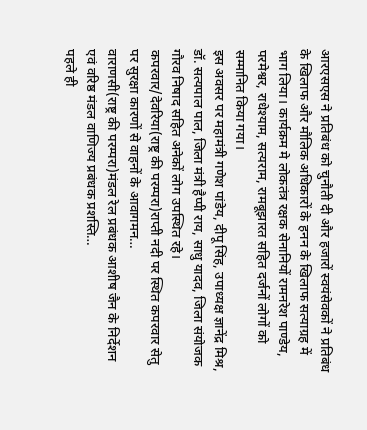आरएसएस ने प्रतिबंध को चुनौती दी और हजारों स्वयंसेवकों ने प्रतिबंध के खिलाफ और मौलिक अधिकारों के हनन के खिलाफ सत्याग्रह में भाग लिया। कार्यक्रम मे लोकतंत्र रक्षक सेनानियों रामनरेश पाण्डेय, परमेश्वर, राधेश्याम, सत्यराम, रामबूझारत सहित दर्जनों लोगों को सम्मानित किया गया।
इस अवसर पर महामंत्री गणेश पांडेय, दीपू सिंह, उपाध्यक्ष ज्ञानेंद्र मिश्र, डॉ. सत्यपाल पाल, जिला मंत्री हैप्पी राय, साधु यादव, जिला संयोजक गौरव निषाद सहित अनेकों लोग उपस्थित रहे।
कपरवार/देवरिया(राष्ट्र की परम्परा)राप्ती नदी पर स्थित कपरवार सेतु पर सुरक्षा कारणों से वाहनों के आवागमन…
वाराणसी(राष्ट्र की परम्परा)मंडल रेल प्रबंधक आशीष जैन के निर्देशन एवं वरिष्ठ मंडल वाणिज्य प्रबंधक प्रशस्ति…
पहले ही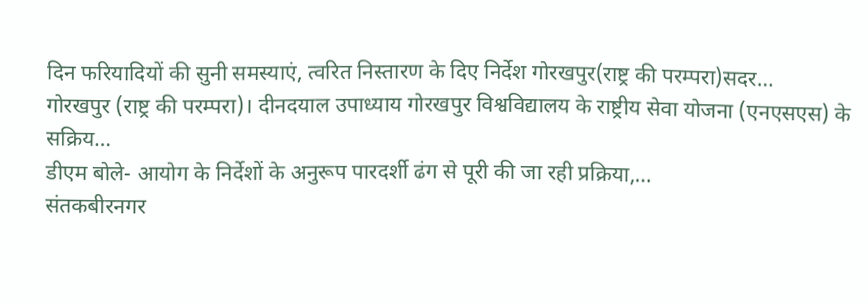दिन फरियादियों की सुनी समस्याएं, त्वरित निस्तारण के दिए निर्देश गोरखपुर(राष्ट्र की परम्परा)सदर…
गोरखपुर (राष्ट्र की परम्परा)। दीनदयाल उपाध्याय गोरखपुर विश्वविद्यालय के राष्ट्रीय सेवा योजना (एनएसएस) के सक्रिय…
डीएम बोले- आयोग के निर्देशों के अनुरूप पारदर्शी ढंग से पूरी की जा रही प्रक्रिया,…
संतकबीरनगर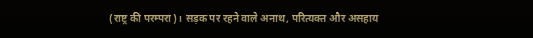(राष्ट्र की परम्परा)। सड़क पर रहने वाले अनाथ, परित्यक्त और असहाय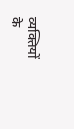व्यक्तियों के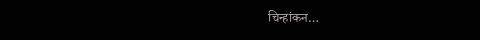चिन्हांकन…